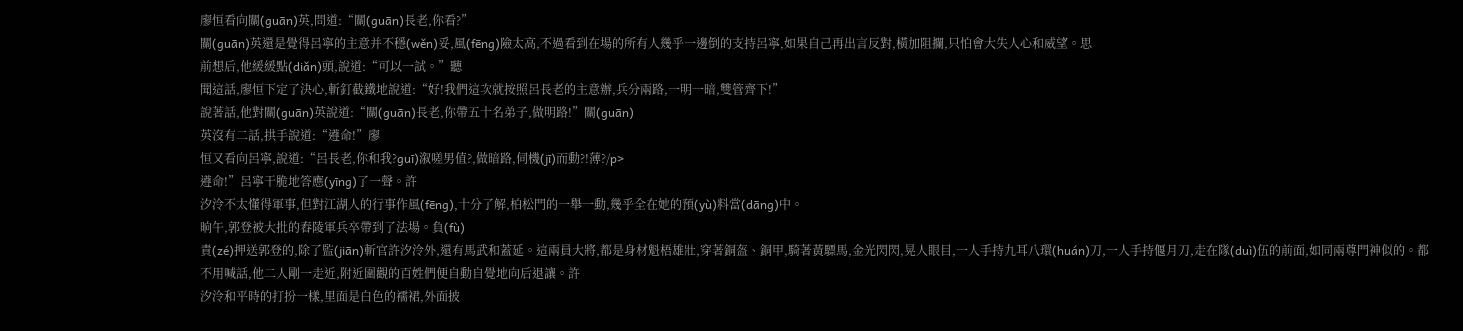廖恒看向關(guān)英,問道:“關(guān)長老,你看?”
關(guān)英還是覺得呂寧的主意并不穩(wěn)妥,風(fēng)險太高,不過看到在場的所有人幾乎一邊倒的支持呂寧,如果自己再出言反對,橫加阻攔,只怕會大失人心和威望。思
前想后,他緩緩點(diǎn)頭,說道:“可以一試。”聽
聞這話,廖恒下定了決心,斬釘截鐵地說道:“好!我們這次就按照呂長老的主意辦,兵分兩路,一明一暗,雙管齊下!”
說著話,他對關(guān)英說道:“關(guān)長老,你帶五十名弟子,做明路!”關(guān)
英沒有二話,拱手說道:“遵命!”廖
恒又看向呂寧,說道:“呂長老,你和我?guī)溆嗟男值?,做暗路,伺機(jī)而動?!薄?/p>
遵命!”呂寧干脆地答應(yīng)了一聲。許
汐泠不太懂得軍事,但對江湖人的行事作風(fēng),十分了解,柏松門的一舉一動,幾乎全在她的預(yù)料當(dāng)中。
晌午,郭登被大批的舂陵軍兵卒帶到了法場。負(fù)
責(zé)押送郭登的,除了監(jiān)斬官許汐泠外,還有馬武和蓋延。這兩員大將,都是身材魁梧雄壯,穿著銅盔、銅甲,騎著黃驃馬,金光閃閃,晃人眼目,一人手持九耳八環(huán)刀,一人手持偃月刀,走在隊(duì)伍的前面,如同兩尊門神似的。都
不用喊話,他二人剛一走近,附近圍觀的百姓們便自動自覺地向后退讓。許
汐泠和平時的打扮一樣,里面是白色的襦裙,外面披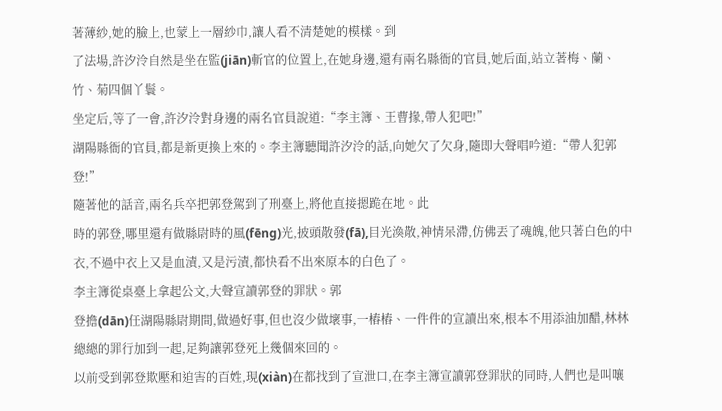著薄紗,她的臉上,也蒙上一層紗巾,讓人看不清楚她的模樣。到
了法場,許汐泠自然是坐在監(jiān)斬官的位置上,在她身邊,還有兩名縣衙的官員,她后面,站立著梅、蘭、竹、菊四個丫鬟。
坐定后,等了一會,許汐泠對身邊的兩名官員說道:“李主簿、王曹掾,帶人犯吧!”
湖陽縣衙的官員,都是新更換上來的。李主簿聽聞許汐泠的話,向她欠了欠身,隨即大聲唱吟道:“帶人犯郭登!”
隨著他的話音,兩名兵卒把郭登駕到了刑臺上,將他直接摁跪在地。此
時的郭登,哪里還有做縣尉時的風(fēng)光,披頭散發(fā),目光渙散,神情呆滯,仿佛丟了魂魄,他只著白色的中衣,不過中衣上又是血漬,又是污漬,都快看不出來原本的白色了。
李主簿從桌臺上拿起公文,大聲宣讀郭登的罪狀。郭
登擔(dān)任湖陽縣尉期間,做過好事,但也沒少做壞事,一樁樁、一件件的宣讀出來,根本不用添油加醋,林林總總的罪行加到一起,足夠讓郭登死上幾個來回的。
以前受到郭登欺壓和迫害的百姓,現(xiàn)在都找到了宣泄口,在李主簿宣讀郭登罪狀的同時,人們也是叫嚷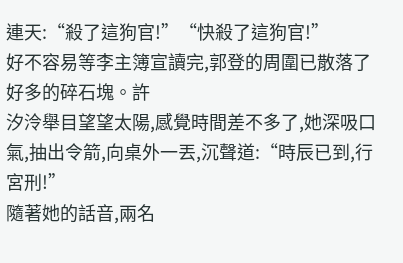連天:“殺了這狗官!”“快殺了這狗官!”
好不容易等李主簿宣讀完,郭登的周圍已散落了好多的碎石塊。許
汐泠舉目望望太陽,感覺時間差不多了,她深吸口氣,抽出令箭,向桌外一丟,沉聲道:“時辰已到,行宮刑!”
隨著她的話音,兩名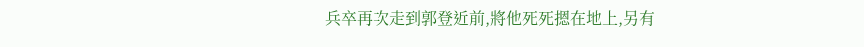兵卒再次走到郭登近前,將他死死摁在地上,另有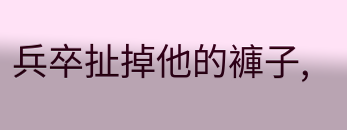兵卒扯掉他的褲子,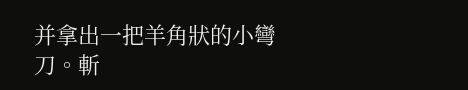并拿出一把羊角狀的小彎刀。斬